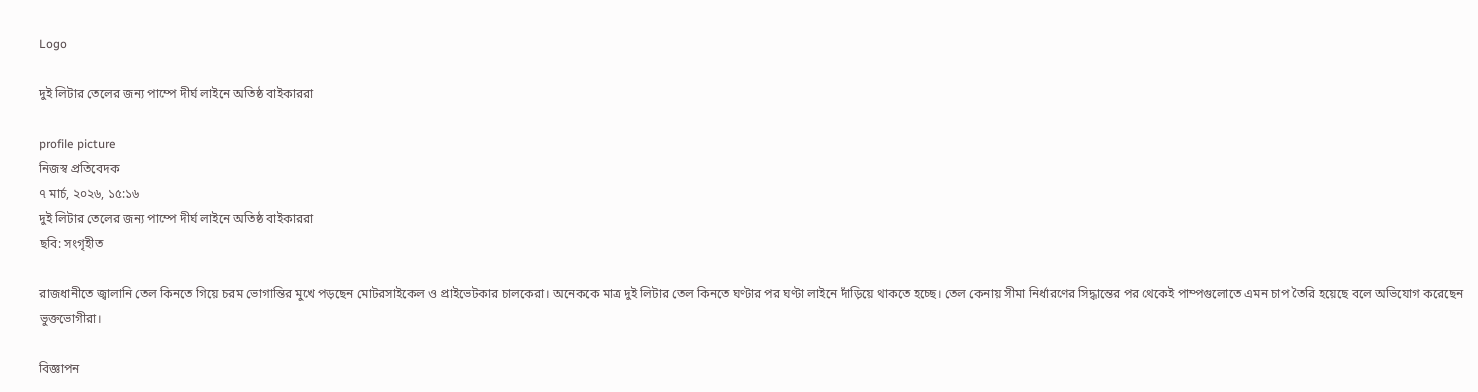Logo

দুই লিটার তেলের জন্য পাম্পে দীর্ঘ লাইনে অতিষ্ঠ বাইকাররা

profile picture
নিজস্ব প্রতিবেদক
৭ মার্চ, ২০২৬, ১৫:১৬
দুই লিটার তেলের জন্য পাম্পে দীর্ঘ লাইনে অতিষ্ঠ বাইকাররা
ছবি: সংগৃহীত

রাজধানীতে জ্বালানি তেল কিনতে গিয়ে চরম ভোগান্তির মুখে পড়ছেন মোটরসাইকেল ও প্রাইভেটকার চালকেরা। অনেককে মাত্র দুই লিটার তেল কিনতে ঘণ্টার পর ঘণ্টা লাইনে দাঁড়িয়ে থাকতে হচ্ছে। তেল কেনায় সীমা নির্ধারণের সিদ্ধান্তের পর থেকেই পাম্পগুলোতে এমন চাপ তৈরি হয়েছে বলে অভিযোগ করেছেন ভুক্তভোগীরা।

বিজ্ঞাপন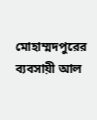মোহাম্মদপুরের ব্যবসায়ী আল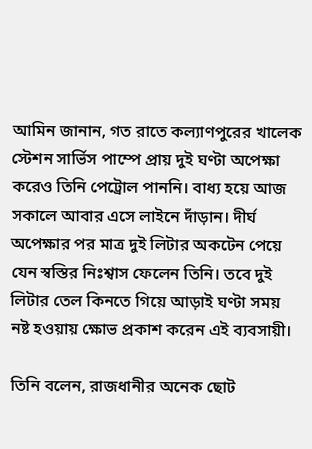আমিন জানান, গত রাতে কল্যাণপুরের খালেক স্টেশন সার্ভিস পাম্পে প্রায় দুই ঘণ্টা অপেক্ষা করেও তিনি পেট্রোল পাননি। বাধ্য হয়ে আজ সকালে আবার এসে লাইনে দাঁড়ান। দীর্ঘ অপেক্ষার পর মাত্র দুই লিটার অকটেন পেয়ে যেন স্বস্তির নিঃশ্বাস ফেলেন তিনি। তবে দুই লিটার তেল কিনতে গিয়ে আড়াই ঘণ্টা সময় নষ্ট হওয়ায় ক্ষোভ প্রকাশ করেন এই ব্যবসায়ী।

তিনি বলেন, রাজধানীর অনেক ছোট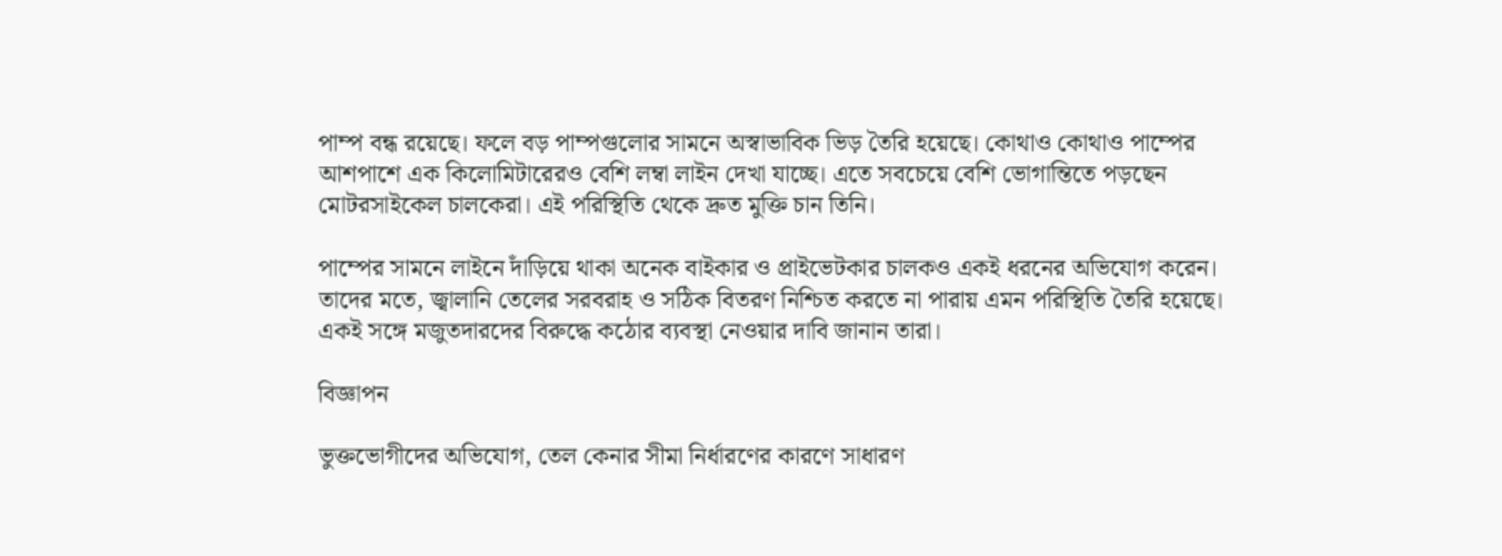পাম্প বন্ধ রয়েছে। ফলে বড় পাম্পগুলোর সামনে অস্বাভাবিক ভিড় তৈরি হয়েছে। কোথাও কোথাও পাম্পের আশপাশে এক কিলোমিটারেরও বেশি লম্বা লাইন দেখা যাচ্ছে। এতে সবচেয়ে বেশি ভোগান্তিতে পড়ছেন মোটরসাইকেল চালকেরা। এই পরিস্থিতি থেকে দ্রুত মুক্তি চান তিনি।

পাম্পের সামনে লাইনে দাঁড়িয়ে থাকা অনেক বাইকার ও প্রাইভেটকার চালকও একই ধরনের অভিযোগ করেন। তাদের মতে, জ্বালানি তেলের সরবরাহ ও সঠিক বিতরণ নিশ্চিত করতে না পারায় এমন পরিস্থিতি তৈরি হয়েছে। একই সঙ্গে মজুতদারদের বিরুদ্ধে কঠোর ব্যবস্থা নেওয়ার দাবি জানান তারা।

বিজ্ঞাপন

ভুক্তভোগীদের অভিযোগ, তেল কেনার সীমা নির্ধারণের কারণে সাধারণ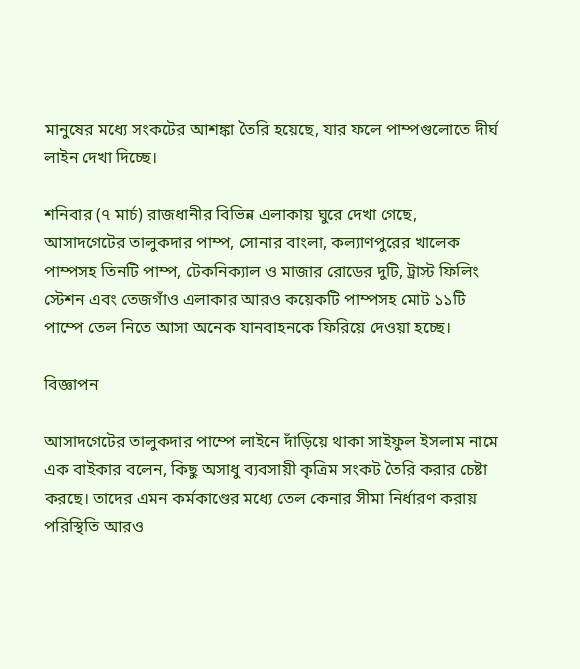মানুষের মধ্যে সংকটের আশঙ্কা তৈরি হয়েছে, যার ফলে পাম্পগুলোতে দীর্ঘ লাইন দেখা দিচ্ছে।

শনিবার (৭ মার্চ) রাজধানীর বিভিন্ন এলাকায় ঘুরে দেখা গেছে, আসাদগেটের তালুকদার পাম্প, সোনার বাংলা, কল্যাণপুরের খালেক পাম্পসহ তিনটি পাম্প, টেকনিক্যাল ও মাজার রোডের দুটি, ট্রাস্ট ফিলিং স্টেশন এবং তেজগাঁও এলাকার আরও কয়েকটি পাম্পসহ মোট ১১টি পাম্পে তেল নিতে আসা অনেক যানবাহনকে ফিরিয়ে দেওয়া হচ্ছে।

বিজ্ঞাপন

আসাদগেটের তালুকদার পাম্পে লাইনে দাঁড়িয়ে থাকা সাইফুল ইসলাম নামে এক বাইকার বলেন, কিছু অসাধু ব্যবসায়ী কৃত্রিম সংকট তৈরি করার চেষ্টা করছে। তাদের এমন কর্মকাণ্ডের মধ্যে তেল কেনার সীমা নির্ধারণ করায় পরিস্থিতি আরও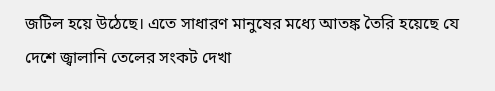জটিল হয়ে উঠেছে। এতে সাধারণ মানুষের মধ্যে আতঙ্ক তৈরি হয়েছে যে দেশে জ্বালানি তেলের সংকট দেখা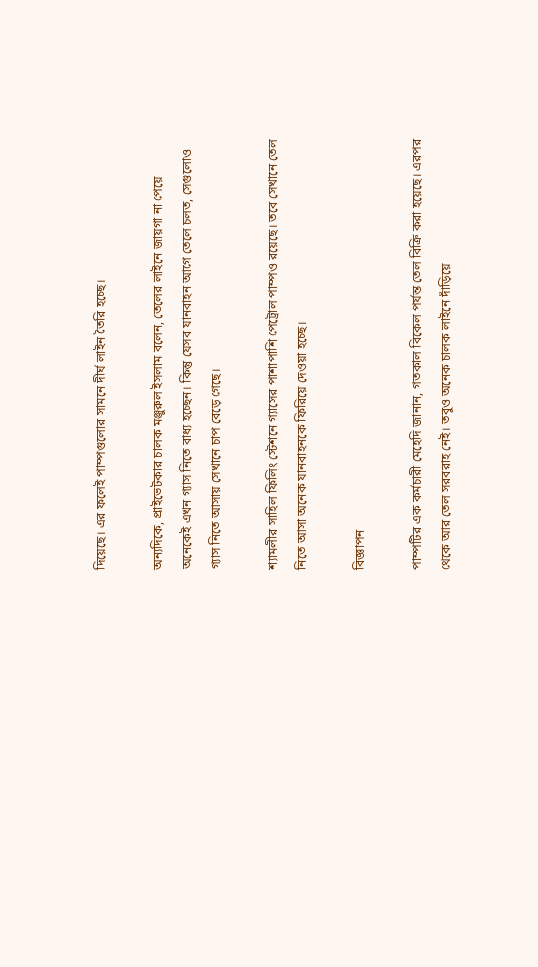দিয়েছে। এর ফলেই পাম্পগুলোর সামনে দীর্ঘ লাইন তৈরি হচ্ছে।

অন্যদিকে, প্রাইভেটকার চালক মঞ্জুরুল ইসলাম বলেন, তেলের লাইনে জায়গা না পেয়ে অনেকেই এখন গ্যাস নিতে বাধ্য হচ্ছেন। কিন্তু যেসব যানবাহন আগে তেলে চলত, সেগুলোও গ্যাস নিতে আসায় সেখানে চাপ বেড়ে গেছে।

শ্যামলীর সাহিল ফিলিং স্টেশনে গ্যাসের পাশাপাশি পেট্রোল পাম্পও রয়েছে। তবে সেখানে তেল নিতে আসা অনেক যানবাহনকে ফিরিয়ে দেওয়া হচ্ছে।

বিজ্ঞাপন

পাম্পটির এক কর্মচারী মেহেদি জানান, গতকাল বিকেল পর্যন্ত তেল বিক্রি করা হয়েছে। এরপর থেকে আর তেল সরবরাহ নেই। তবুও অনেক চালক লাইনে দাঁড়িয়ে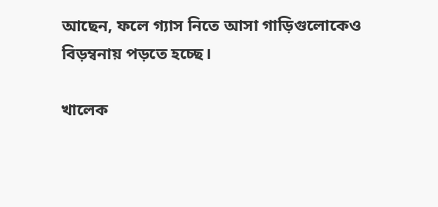আছেন, ফলে গ্যাস নিতে আসা গাড়িগুলোকেও বিড়ম্বনায় পড়তে হচ্ছে।

খালেক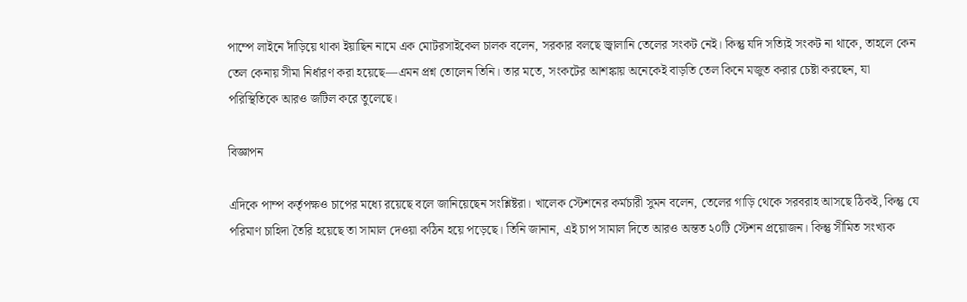পাম্পে লাইনে দাঁড়িয়ে থাকা ইয়াছিন নামে এক মোটরসাইকেল চালক বলেন, সরকার বলছে জ্বালানি তেলের সংকট নেই। কিন্তু যদি সত্যিই সংকট না থাকে, তাহলে কেন তেল কেনায় সীমা নির্ধারণ করা হয়েছে—এমন প্রশ্ন তোলেন তিনি। তার মতে, সংকটের আশঙ্কায় অনেকেই বাড়তি তেল কিনে মজুত করার চেষ্টা করছেন, যা পরিস্থিতিকে আরও জটিল করে তুলেছে।

বিজ্ঞাপন

এদিকে পাম্প কর্তৃপক্ষও চাপের মধ্যে রয়েছে বলে জানিয়েছেন সংশ্লিষ্টরা। খালেক স্টেশনের কর্মচারী সুমন বলেন, তেলের গাড়ি থেকে সরবরাহ আসছে ঠিকই, কিন্তু যে পরিমাণ চাহিদা তৈরি হয়েছে তা সামাল দেওয়া কঠিন হয়ে পড়েছে। তিনি জানান, এই চাপ সামাল দিতে আরও অন্তত ২০টি স্টেশন প্রয়োজন। কিন্তু সীমিত সংখ্যক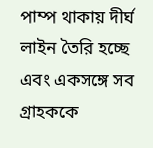পাম্প থাকায় দীর্ঘ লাইন তৈরি হচ্ছে এবং একসঙ্গে সব গ্রাহককে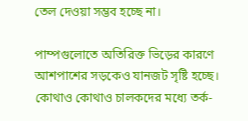তেল দেওয়া সম্ভব হচ্ছে না।

পাম্পগুলোতে অতিরিক্ত ভিড়ের কারণে আশপাশের সড়কেও যানজট সৃষ্টি হচ্ছে। কোথাও কোথাও চালকদের মধ্যে তর্ক-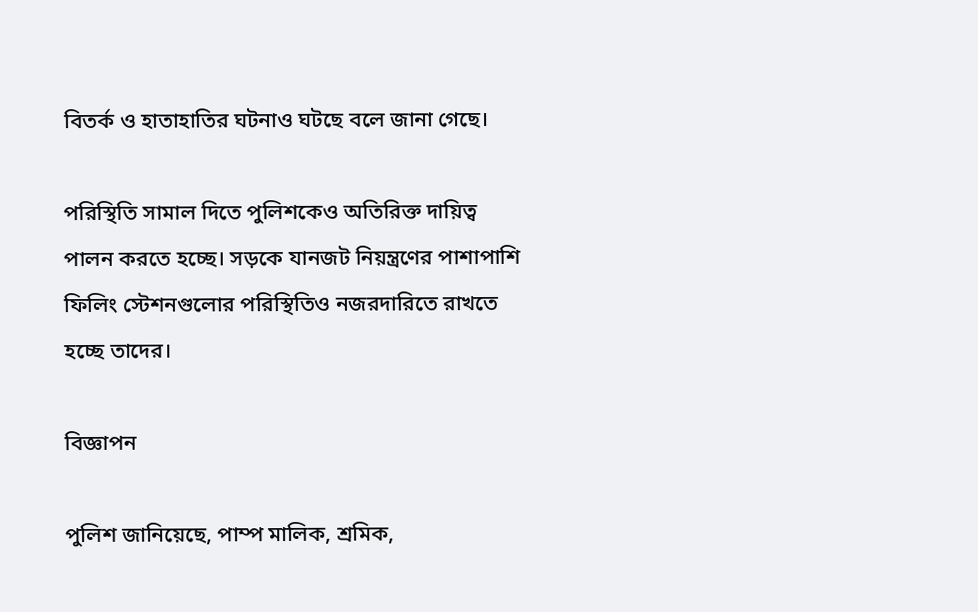বিতর্ক ও হাতাহাতির ঘটনাও ঘটছে বলে জানা গেছে।

পরিস্থিতি সামাল দিতে পুলিশকেও অতিরিক্ত দায়িত্ব পালন করতে হচ্ছে। সড়কে যানজট নিয়ন্ত্রণের পাশাপাশি ফিলিং স্টেশনগুলোর পরিস্থিতিও নজরদারিতে রাখতে হচ্ছে তাদের।

বিজ্ঞাপন

পুলিশ জানিয়েছে, পাম্প মালিক, শ্রমিক,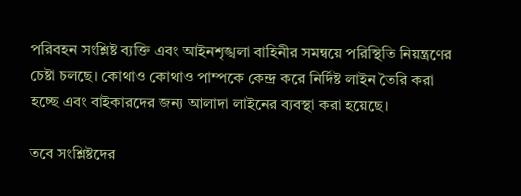পরিবহন সংশ্লিষ্ট ব্যক্তি এবং আইনশৃঙ্খলা বাহিনীর সমন্বয়ে পরিস্থিতি নিয়ন্ত্রণের চেষ্টা চলছে। কোথাও কোথাও পাম্পকে কেন্দ্র করে নির্দিষ্ট লাইন তৈরি করা হচ্ছে এবং বাইকারদের জন্য আলাদা লাইনের ব্যবস্থা করা হয়েছে।

তবে সংশ্লিষ্টদের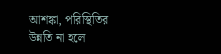আশঙ্কা, পরিস্থিতির উন্নতি না হলে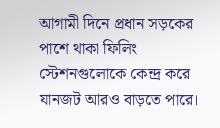আগামী দিনে প্রধান সড়কের পাশে থাকা ফিলিং স্টেশনগুলোকে কেন্দ্র করে যানজট আরও বাড়তে পারে।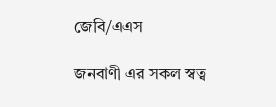জেবি/এএস

জনবাণী এর সকল স্বত্ব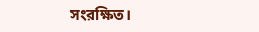সংরক্ষিত।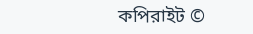কপিরাইট ©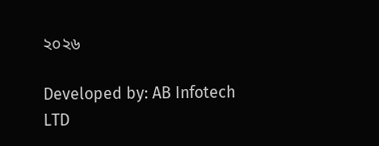২০২৬

Developed by: AB Infotech LTD